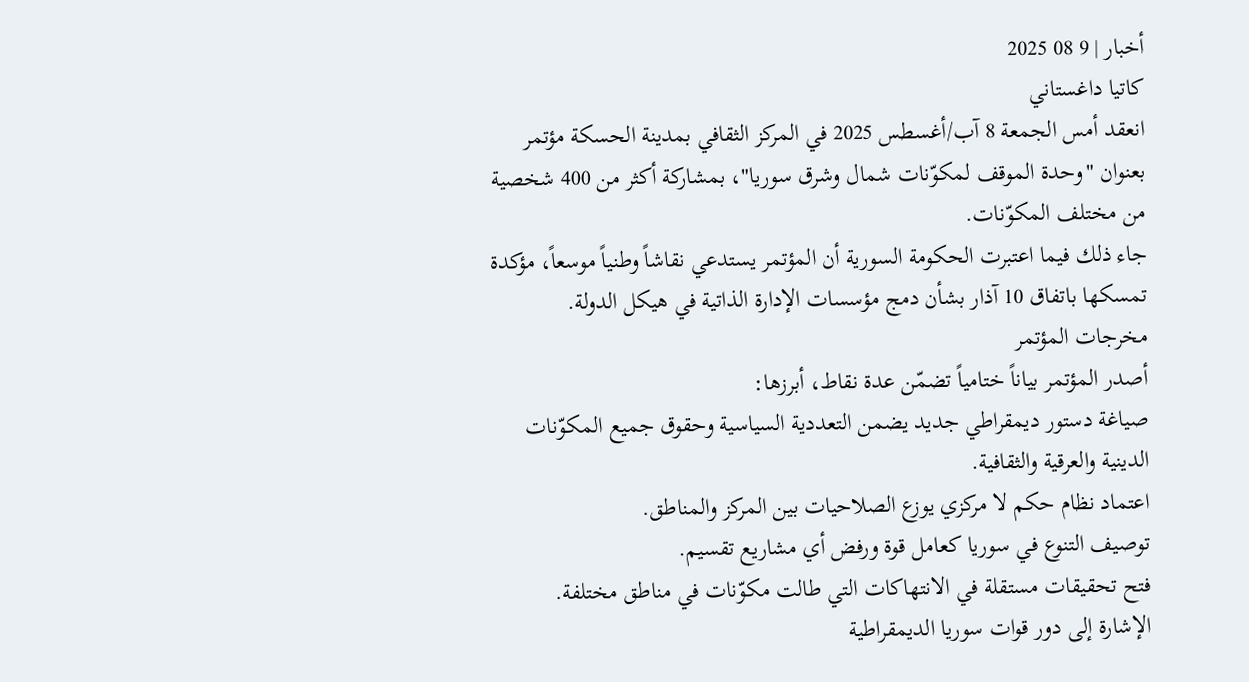أخبار | 9 08 2025
كاتيا داغستاني
انعقد أمس الجمعة 8 آب/أغسطس 2025 في المركز الثقافي بمدينة الحسكة مؤتمر بعنوان "وحدة الموقف لمكوّنات شمال وشرق سوريا"، بمشاركة أكثر من 400 شخصية من مختلف المكوّنات.
جاء ذلك فيما اعتبرت الحكومة السورية أن المؤتمر يستدعي نقاشاً وطنياً موسعاً، مؤكدة تمسكها باتفاق 10 آذار بشأن دمج مؤسسات الإدارة الذاتية في هيكل الدولة.
مخرجات المؤتمر
أصدر المؤتمر بياناً ختامياً تضمّن عدة نقاط، أبرزها:
صياغة دستور ديمقراطي جديد يضمن التعددية السياسية وحقوق جميع المكوّنات الدينية والعرقية والثقافية.
اعتماد نظام حكم لا مركزي يوزع الصلاحيات بين المركز والمناطق.
توصيف التنوع في سوريا كعامل قوة ورفض أي مشاريع تقسيم.
فتح تحقيقات مستقلة في الانتهاكات التي طالت مكوّنات في مناطق مختلفة.
الإشارة إلى دور قوات سوريا الديمقراطية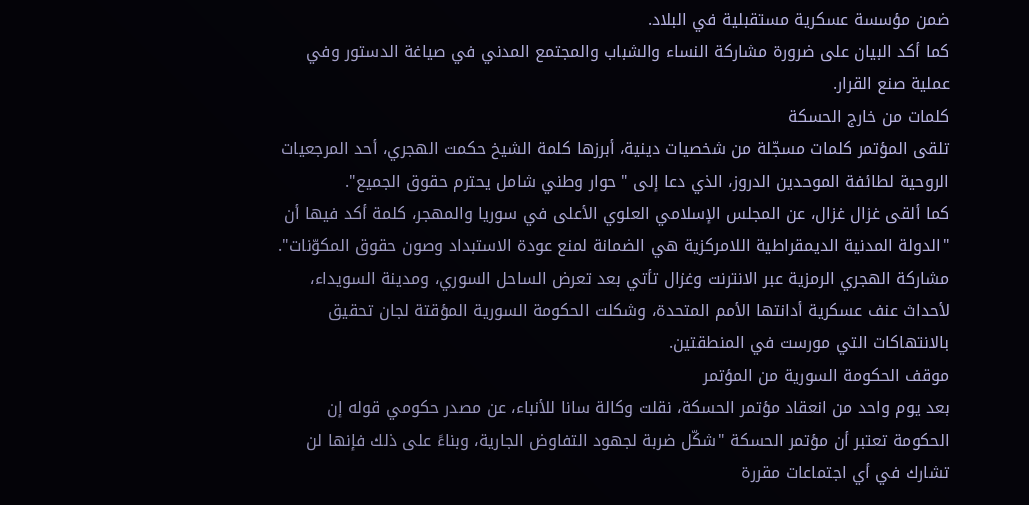ضمن مؤسسة عسكرية مستقبلية في البلاد.
كما أكد البيان على ضرورة مشاركة النساء والشباب والمجتمع المدني في صياغة الدستور وفي عملية صنع القرار.
كلمات من خارج الحسكة
تلقى المؤتمر كلمات مسجّلة من شخصيات دينية، أبرزها كلمة الشيخ حكمت الهجري، أحد المرجعيات الروحية لطائفة الموحدين الدروز، الذي دعا إلى "حوار وطني شامل يحترم حقوق الجميع".
كما ألقى غزال غزال، عن المجلس الإسلامي العلوي الأعلى في سوريا والمهجر، كلمة أكد فيها أن "الدولة المدنية الديمقراطية اللامركزية هي الضمانة لمنع عودة الاستبداد وصون حقوق المكوّنات".
مشاركة الهجري الرمزية عبر الانترنت وغزال تأتي بعد تعرض الساحل السوري، ومدينة السويداء، لأحداث عنف عسكرية أدانتها الأمم المتحدة، وشكلت الحكومة السورية المؤقتة لجان تحقيق بالانتهاكات التي مورست في المنطقتين.
موقف الحكومة السورية من المؤتمر
بعد يوم واحد من انعقاد مؤتمر الحسكة، نقلت وكالة سانا للأنباء، عن مصدر حكومي قوله إن الحكومة تعتبر أن مؤتمر الحسكة "شكّل ضربة لجهود التفاوض الجارية، وبناءً على ذلك فإنها لن تشارك في أي اجتماعات مقررة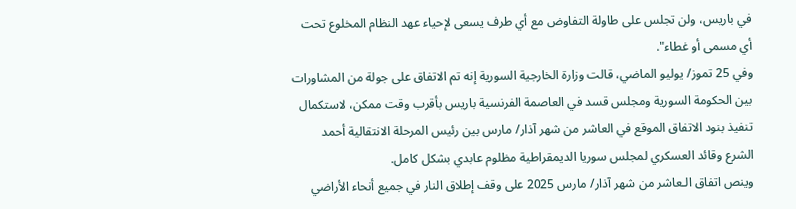في باريس، ولن تجلس على طاولة التفاوض مع أي طرف يسعى لإحياء عهد النظام المخلوع تحت أي مسمى أو غطاء".
وفي 25 تموز/ يوليو الماضي، قالت وزارة الخارجية السورية إنه تم الاتفاق على جولة من المشاورات بين الحكومة السورية ومجلس قسد في العاصمة الفرنسية باريس بأقرب وقت ممكن، لاستكمال تنفيذ بنود الاتفاق الموقع في العاشر من شهر آذار/ مارس بين رئيس المرحلة الانتقالية أحمد الشرع وقائد العسكري لمجلس سوريا الديمقراطية مظلوم عابدي بشكل كامل.
وينص اتفاق الـعاشر من شهر آذار/ مارس 2025 على وقف إطلاق النار في جميع أنحاء الأراضي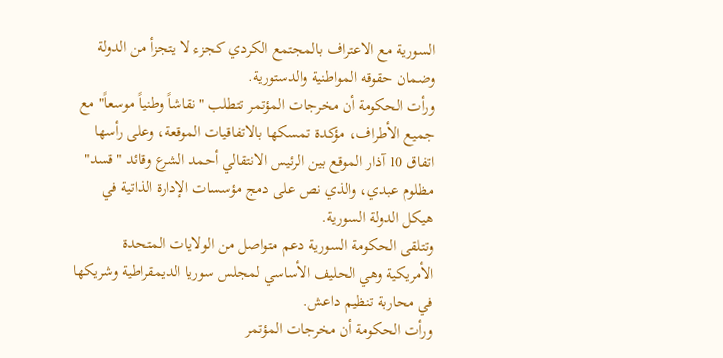السورية مع الاعتراف بالمجتمع الكردي كجزء لا يتجزأ من الدولة وضمان حقوقه المواطنية والدستورية.
ورأت الحكومة أن مخرجات المؤتمر تتطلب "نقاشاً وطنياً موسعاً" مع جميع الأطراف، مؤكدة تمسكها بالاتفاقيات الموقعة، وعلى رأسها اتفاق 10 آذار الموقع بين الرئيس الانتقالي أحمد الشرع وقائد "قسد" مظلوم عبدي، والذي نص على دمج مؤسسات الإدارة الذاتية في هيكل الدولة السورية.
وتتلقى الحكومة السورية دعم متواصل من الولايات المتحدة الأمريكية وهي الحليف الأساسي لمجلس سوريا الديمقراطية وشريكها في محاربة تنظيم داعش.
ورأت الحكومة أن مخرجات المؤتمر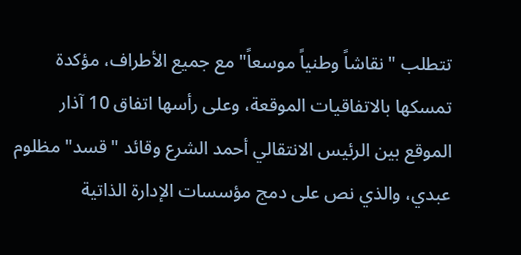تتطلب "نقاشاً وطنياً موسعاً" مع جميع الأطراف، مؤكدة تمسكها بالاتفاقيات الموقعة، وعلى رأسها اتفاق 10 آذار الموقع بين الرئيس الانتقالي أحمد الشرع وقائد "قسد" مظلوم عبدي، والذي نص على دمج مؤسسات الإدارة الذاتية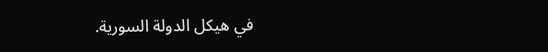في هيكل الدولة السورية.